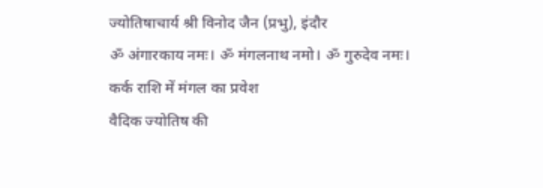ज्योतिषाचार्य श्री विनोद जैन (प्रभु), इंदौर
ॐ अंगारकाय नमः। ॐ मंगलनाथ नमो। ॐ गुरुदेव नमः।
कर्क राशि में मंगल का प्रवेश
वैदिक ज्योतिष की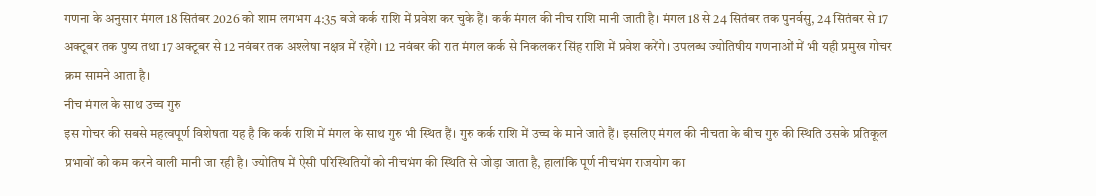गणना के अनुसार मंगल 18 सितंबर 2026 को शाम लगभग 4:35 बजे कर्क राशि में प्रवेश कर चुके हैं। कर्क मंगल की नीच राशि मानी जाती है। मंगल 18 से 24 सितंबर तक पुनर्वसु, 24 सितंबर से 17 अक्टूबर तक पुष्य तथा 17 अक्टूबर से 12 नवंबर तक अश्लेषा नक्षत्र में रहेंगे। 12 नवंबर की रात मंगल कर्क से निकलकर सिंह राशि में प्रवेश करेंगे। उपलब्ध ज्योतिषीय गणनाओं में भी यही प्रमुख गोचर क्रम सामने आता है।
नीच मंगल के साथ उच्च गुरु
इस गोचर की सबसे महत्वपूर्ण विशेषता यह है कि कर्क राशि में मंगल के साथ गुरु भी स्थित हैं। गुरु कर्क राशि में उच्च के माने जाते हैं। इसलिए मंगल की नीचता के बीच गुरु की स्थिति उसके प्रतिकूल प्रभावों को कम करने वाली मानी जा रही है। ज्योतिष में ऐसी परिस्थितियों को नीचभंग की स्थिति से जोड़ा जाता है, हालांकि पूर्ण नीचभंग राजयोग का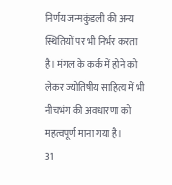निर्णय जन्मकुंडली की अन्य स्थितियों पर भी निर्भर करता है। मंगल के कर्क में होने को लेकर ज्योतिषीय साहित्य में भी नीचभंग की अवधारणा को महत्वपूर्ण माना गया है।
31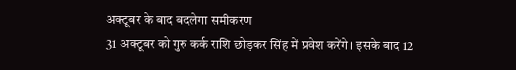अक्टूबर के बाद बदलेगा समीकरण
31 अक्टूबर को गुरु कर्क राशि छोड़कर सिंह में प्रवेश करेंगे। इसके बाद 12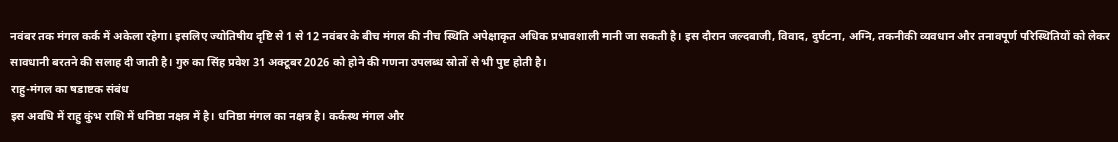नवंबर तक मंगल कर्क में अकेला रहेगा। इसलिए ज्योतिषीय दृष्टि से 1 से 12 नवंबर के बीच मंगल की नीच स्थिति अपेक्षाकृत अधिक प्रभावशाली मानी जा सकती है। इस दौरान जल्दबाजी, विवाद, दुर्घटना, अग्नि, तकनीकी व्यवधान और तनावपूर्ण परिस्थितियों को लेकर सावधानी बरतने की सलाह दी जाती है। गुरु का सिंह प्रवेश 31 अक्टूबर 2026 को होने की गणना उपलब्ध स्रोतों से भी पुष्ट होती है।
राहु-मंगल का षडाष्टक संबंध
इस अवधि में राहु कुंभ राशि में धनिष्ठा नक्षत्र में है। धनिष्ठा मंगल का नक्षत्र है। कर्कस्थ मंगल और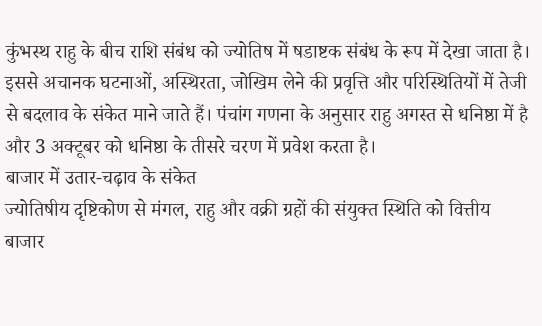कुंभस्थ राहु के बीच राशि संबंध को ज्योतिष में षडाष्टक संबंध के रूप में देखा जाता है। इससे अचानक घटनाओं, अस्थिरता, जोखिम लेने की प्रवृत्ति और परिस्थितियों में तेजी से बदलाव के संकेत माने जाते हैं। पंचांग गणना के अनुसार राहु अगस्त से धनिष्ठा में है और 3 अक्टूबर को धनिष्ठा के तीसरे चरण में प्रवेश करता है।
बाजार में उतार-चढ़ाव के संकेत
ज्योतिषीय दृष्टिकोण से मंगल, राहु और वक्री ग्रहों की संयुक्त स्थिति को वित्तीय बाजार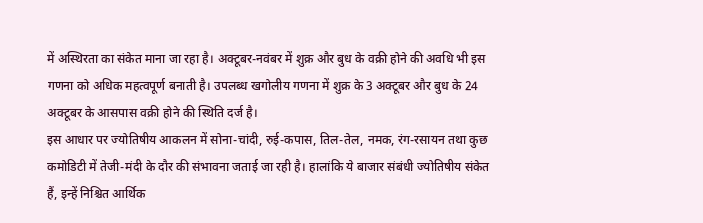में अस्थिरता का संकेत माना जा रहा है। अक्टूबर-नवंबर में शुक्र और बुध के वक्री होने की अवधि भी इस गणना को अधिक महत्वपूर्ण बनाती है। उपलब्ध खगोलीय गणना में शुक्र के 3 अक्टूबर और बुध के 24 अक्टूबर के आसपास वक्री होने की स्थिति दर्ज है।
इस आधार पर ज्योतिषीय आकलन में सोना-चांदी, रुई-कपास, तिल-तेल, नमक, रंग-रसायन तथा कुछ कमोडिटी में तेजी-मंदी के दौर की संभावना जताई जा रही है। हालांकि ये बाजार संबंधी ज्योतिषीय संकेत हैं, इन्हें निश्चित आर्थिक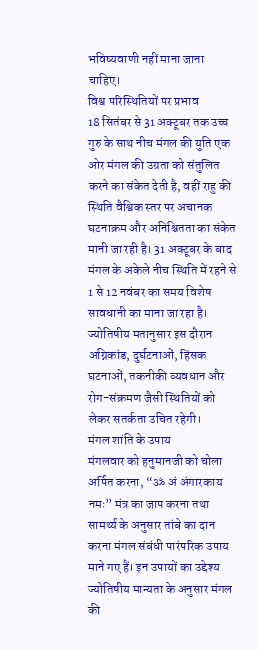भविष्यवाणी नहीं माना जाना चाहिए।
विश्व परिस्थितियों पर प्रभाव
18 सितंबर से 31 अक्टूबर तक उच्च गुरु के साथ नीच मंगल की युति एक ओर मंगल की उग्रता को संतुलित करने का संकेत देती है, वहीं राहु की स्थिति वैश्विक स्तर पर अचानक घटनाक्रम और अनिश्चितता का संकेत मानी जा रही है। 31 अक्टूबर के बाद मंगल के अकेले नीच स्थिति में रहने से 1 से 12 नवंबर का समय विशेष सावधानी का माना जा रहा है। ज्योतिषीय मतानुसार इस दौरान अग्निकांड, दुर्घटनाओं, हिंसक घटनाओं, तकनीकी व्यवधान और रोग-संक्रमण जैसी स्थितियों को लेकर सतर्कता उचित रहेगी।
मंगल शांति के उपाय
मंगलवार को हनुमानजी को चोला अर्पित करना, “ॐ अं अंगारकाय नमः” मंत्र का जाप करना तथा सामर्थ्य के अनुसार तांबे का दान करना मंगल संबंधी पारंपरिक उपाय माने गए हैं। इन उपायों का उद्देश्य ज्योतिषीय मान्यता के अनुसार मंगल की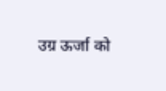उग्र ऊर्जा को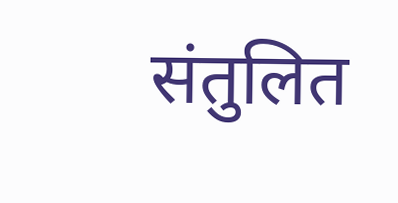संतुलित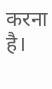करना है।